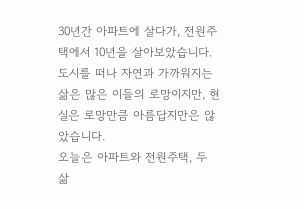30년간 아파트에 살다가, 전원주택에서 10년을 살아보았습니다. 도시를 떠나 자연과 가까워지는 삶은 많은 이들의 로망이지만, 현실은 로망만큼 아름답지만은 않았습니다.
오늘은 아파트와 전원주택, 두 삶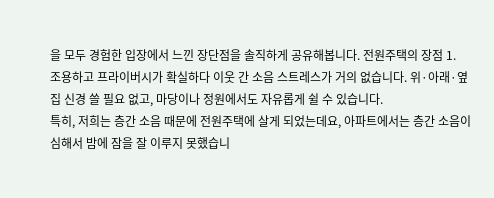을 모두 경험한 입장에서 느낀 장단점을 솔직하게 공유해봅니다. 전원주택의 장점 1.
조용하고 프라이버시가 확실하다 이웃 간 소음 스트레스가 거의 없습니다. 위·아래·옆집 신경 쓸 필요 없고, 마당이나 정원에서도 자유롭게 쉴 수 있습니다.
특히, 저희는 층간 소음 때문에 전원주택에 살게 되었는데요, 아파트에서는 층간 소음이 심해서 밤에 잠을 잘 이루지 못했습니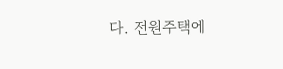다. 전원주택에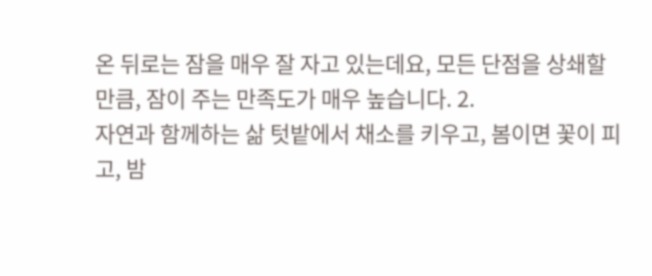온 뒤로는 잠을 매우 잘 자고 있는데요, 모든 단점을 상쇄할 만큼, 잠이 주는 만족도가 매우 높습니다. 2.
자연과 함께하는 삶 텃밭에서 채소를 키우고, 봄이면 꽃이 피고, 밤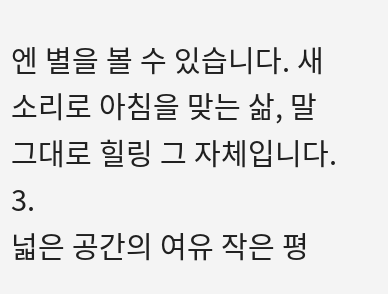엔 별을 볼 수 있습니다. 새소리로 아침을 맞는 삶, 말 그대로 힐링 그 자체입니다. 3.
넓은 공간의 여유 작은 평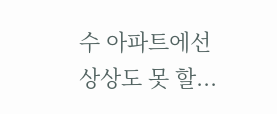수 아파트에선 상상도 못 할...